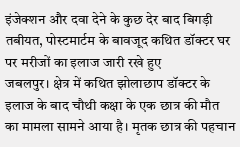इंजेक्शन और दवा देने के कुछ देर बाद बिगड़ी तबीयत, पोस्टमार्टम के बावजूद कथित डॉक्टर घर पर मरीजों का इलाज जारी रखे हुए
जबलपुर। क्षेत्र में कथित झोलाछाप डॉक्टर के इलाज के बाद चौथी कक्षा के एक छात्र की मौत का मामला सामने आया है। मृतक छात्र की पहचान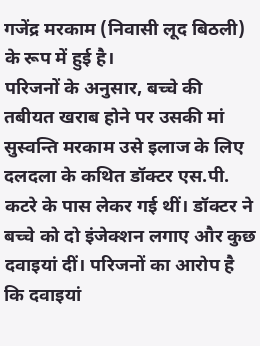गजेंद्र मरकाम (निवासी लूद बिठली) के रूप में हुई है।
परिजनों के अनुसार, बच्चे की तबीयत खराब होने पर उसकी मां सुस्वन्ति मरकाम उसे इलाज के लिए दलदला के कथित डॉक्टर एस.पी. कटरे के पास लेकर गई थीं। डॉक्टर ने बच्चे को दो इंजेक्शन लगाए और कुछ दवाइयां दीं। परिजनों का आरोप है कि दवाइयां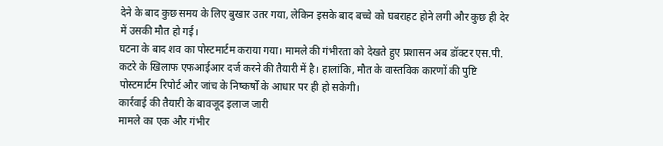देने के बाद कुछ समय के लिए बुखार उतर गया, लेकिन इसके बाद बच्चे को घबराहट होने लगी और कुछ ही देर में उसकी मौत हो गई।
घटना के बाद शव का पोस्टमार्टम कराया गया। मामले की गंभीरता को देखते हुए प्रशासन अब डॉक्टर एस.पी. कटरे के खिलाफ एफआईआर दर्ज करने की तैयारी में है। हालांकि, मौत के वास्तविक कारणों की पुष्टि पोस्टमार्टम रिपोर्ट और जांच के निष्कर्षों के आधार पर ही हो सकेगी।
कार्रवाई की तैयारी के बावजूद इलाज जारी
मामले का एक और गंभीर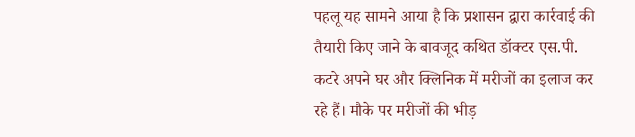पहलू यह सामने आया है कि प्रशासन द्वारा कार्रवाई की तैयारी किए जाने के बावजूद कथित डॉक्टर एस.पी. कटरे अपने घर और क्लिनिक में मरीजों का इलाज कर रहे हैं। मौके पर मरीजों की भीड़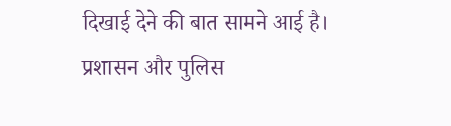दिखाई देने की बात सामने आई है।
प्रशासन और पुलिस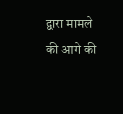द्वारा मामले की आगे की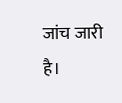जांच जारी है।